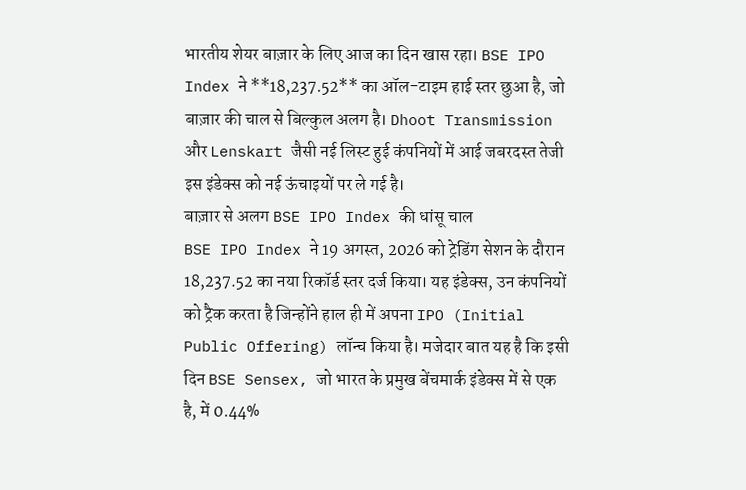भारतीय शेयर बाज़ार के लिए आज का दिन खास रहा। BSE IPO Index ने **18,237.52** का ऑल-टाइम हाई स्तर छुआ है, जो बाज़ार की चाल से बिल्कुल अलग है। Dhoot Transmission और Lenskart जैसी नई लिस्ट हुई कंपनियों में आई जबरदस्त तेजी इस इंडेक्स को नई ऊंचाइयों पर ले गई है।
बाज़ार से अलग BSE IPO Index की धांसू चाल
BSE IPO Index ने 19 अगस्त, 2026 को ट्रेडिंग सेशन के दौरान 18,237.52 का नया रिकॉर्ड स्तर दर्ज किया। यह इंडेक्स, उन कंपनियों को ट्रैक करता है जिन्होंने हाल ही में अपना IPO (Initial Public Offering) लॉन्च किया है। मजेदार बात यह है कि इसी दिन BSE Sensex, जो भारत के प्रमुख बेंचमार्क इंडेक्स में से एक है, में 0.44%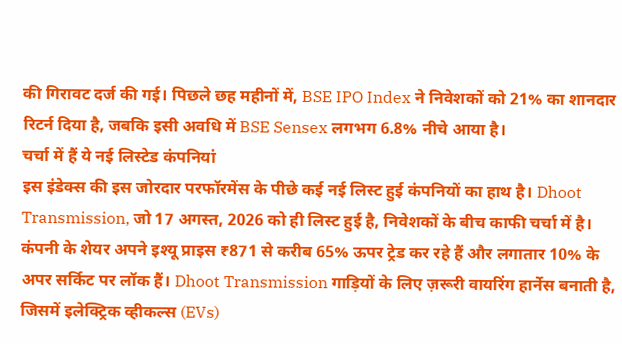की गिरावट दर्ज की गई। पिछले छह महीनों में, BSE IPO Index ने निवेशकों को 21% का शानदार रिटर्न दिया है, जबकि इसी अवधि में BSE Sensex लगभग 6.8% नीचे आया है।
चर्चा में हैं ये नई लिस्टेड कंपनियां
इस इंडेक्स की इस जोरदार परफॉरमेंस के पीछे कई नई लिस्ट हुई कंपनियों का हाथ है। Dhoot Transmission, जो 17 अगस्त, 2026 को ही लिस्ट हुई है, निवेशकों के बीच काफी चर्चा में है। कंपनी के शेयर अपने इश्यू प्राइस ₹871 से करीब 65% ऊपर ट्रेड कर रहे हैं और लगातार 10% के अपर सर्किट पर लॉक हैं। Dhoot Transmission गाड़ियों के लिए ज़रूरी वायरिंग हार्नेस बनाती है, जिसमें इलेक्ट्रिक व्हीकल्स (EVs)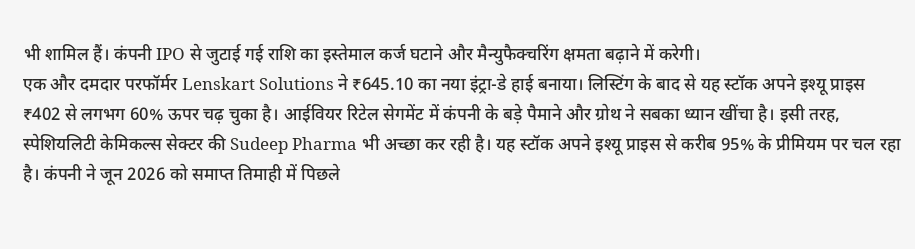भी शामिल हैं। कंपनी IPO से जुटाई गई राशि का इस्तेमाल कर्ज घटाने और मैन्युफैक्चरिंग क्षमता बढ़ाने में करेगी।
एक और दमदार परफॉर्मर Lenskart Solutions ने ₹645.10 का नया इंट्रा-डे हाई बनाया। लिस्टिंग के बाद से यह स्टॉक अपने इश्यू प्राइस ₹402 से लगभग 60% ऊपर चढ़ चुका है। आईवियर रिटेल सेगमेंट में कंपनी के बड़े पैमाने और ग्रोथ ने सबका ध्यान खींचा है। इसी तरह, स्पेशियलिटी केमिकल्स सेक्टर की Sudeep Pharma भी अच्छा कर रही है। यह स्टॉक अपने इश्यू प्राइस से करीब 95% के प्रीमियम पर चल रहा है। कंपनी ने जून 2026 को समाप्त तिमाही में पिछले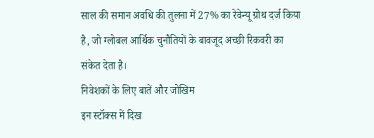साल की समान अवधि की तुलना में 27% का रेवेन्यू ग्रोथ दर्ज किया है, जो ग्लोबल आर्थिक चुनौतियों के बावजूद अच्छी रिकवरी का संकेत देता है।
निवेशकों के लिए बातें और जोखिम
इन स्टॉक्स में दिख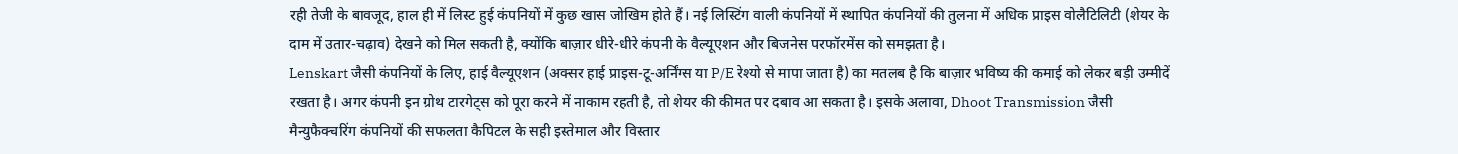रही तेजी के बावजूद, हाल ही में लिस्ट हुई कंपनियों में कुछ खास जोखिम होते हैं। नई लिस्टिंग वाली कंपनियों में स्थापित कंपनियों की तुलना में अधिक प्राइस वोलैटिलिटी (शेयर के दाम में उतार-चढ़ाव) देखने को मिल सकती है, क्योंकि बाज़ार धीरे-धीरे कंपनी के वैल्यूएशन और बिजनेस परफॉरमेंस को समझता है।
Lenskart जैसी कंपनियों के लिए, हाई वैल्यूएशन (अक्सर हाई प्राइस-टू-अर्निंग्स या P/E रेश्यो से मापा जाता है) का मतलब है कि बाज़ार भविष्य की कमाई को लेकर बड़ी उम्मीदें रखता है। अगर कंपनी इन ग्रोथ टारगेट्स को पूरा करने में नाकाम रहती है, तो शेयर की कीमत पर दबाव आ सकता है। इसके अलावा, Dhoot Transmission जैसी मैन्युफैक्चरिंग कंपनियों की सफलता कैपिटल के सही इस्तेमाल और विस्तार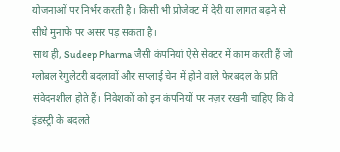योजनाओं पर निर्भर करती है। किसी भी प्रोजेक्ट में देरी या लागत बढ़ने से सीधे मुनाफे पर असर पड़ सकता है।
साथ ही, Sudeep Pharma जैसी कंपनियां ऐसे सेक्टर में काम करती हैं जो ग्लोबल रेगुलेटरी बदलावों और सप्लाई चेन में होने वाले फेरबदल के प्रति संवेदनशील होते हैं। निवेशकों को इन कंपनियों पर नज़र रखनी चाहिए कि वे इंडस्ट्री के बदलते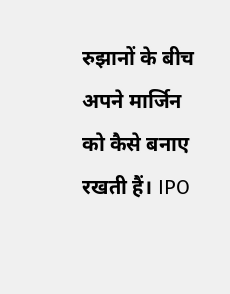रुझानों के बीच अपने मार्जिन को कैसे बनाए रखती हैं। IPO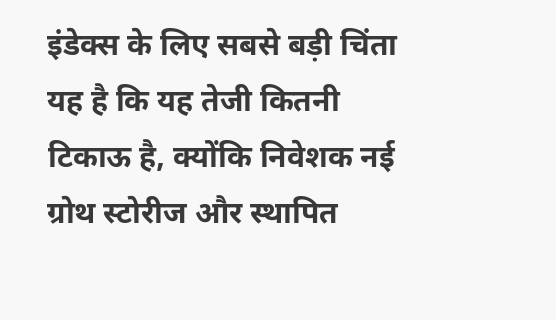इंडेक्स के लिए सबसे बड़ी चिंता यह है कि यह तेजी कितनी टिकाऊ है, क्योंकि निवेशक नई ग्रोथ स्टोरीज और स्थापित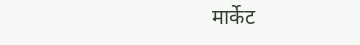मार्केट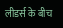लीडर्स के बीच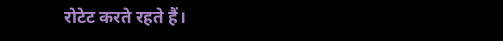रोटेट करते रहते हैं।